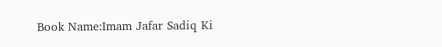Book Name:Imam Jafar Sadiq Ki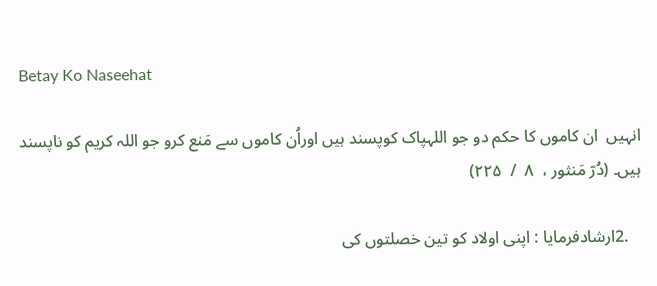Betay Ko Naseehat

انہیں  ان کاموں کا حکم دو جو اللہپاک کوپسند ہیں اوراُن کاموں سے مَنع کرو جو اللہ کریم کو ناپسند ہیں۔ (دُرّ مَنثور ،  ۸  /  ۲۲۵)

   .2ارشادفرمایا : اپنی اولاد کو تین خصلتوں کی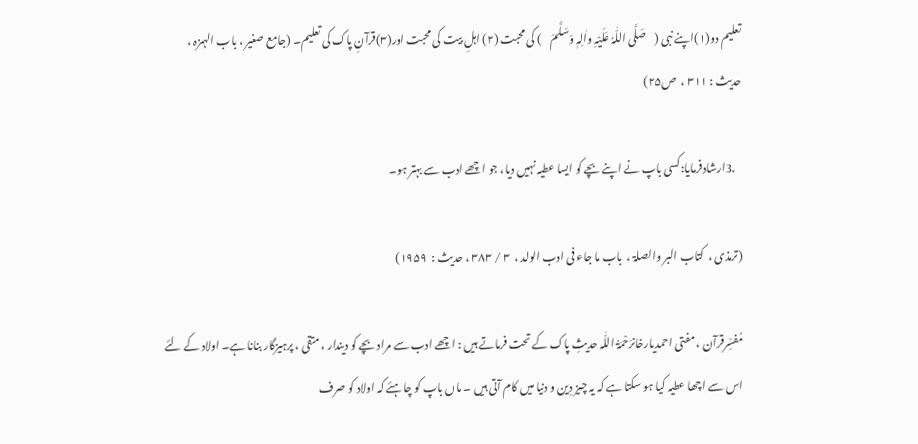تعلیم دو(۱)اپنے نبی (    صَلَّی اللّٰہُ عَلَیْہِ واٰلِہٖ وَسَلَّمَ    ) کی محبت (۲) اہلِ بیت کی محبت اور(۳)قرآنِ پاک کی تعلیم۔ (جامع صغیر ، باب الہمزہ ،  حدیث : ۳۱۱ ،  ص۲۵)

   .3ارشادفرمایا:کسی باپ نے اپنے بچے کو ایسا عطیہ نہیں دیا، جو اچھے ادب سے بہتر ہو۔

(ترمذی ،  کتاب البر والصلۃ ،  باب ما جاء فی ادب الولد ،  ۳ / ۳۸۳ ، حدیث :  ۱۹۵۹)

مُفسِّرقرآن ، مفتی احمدیارخانرَحْمَۃُ اللّٰہ حدیثِ پاک کے تحت فرماتے ہیں : اچھے ادب سے مراد بچے کو دیندار ، متقی ، پرہیزگار بنانا ہے۔ اولاد کے لئے اس سے اچھا عطیہ کیا ہو سکتا ہے کہ یہ چیز دِین و دنیا میں کام آتی ہیں ۔ ماں باپ کو چاہئے کہ اولاد کو صرف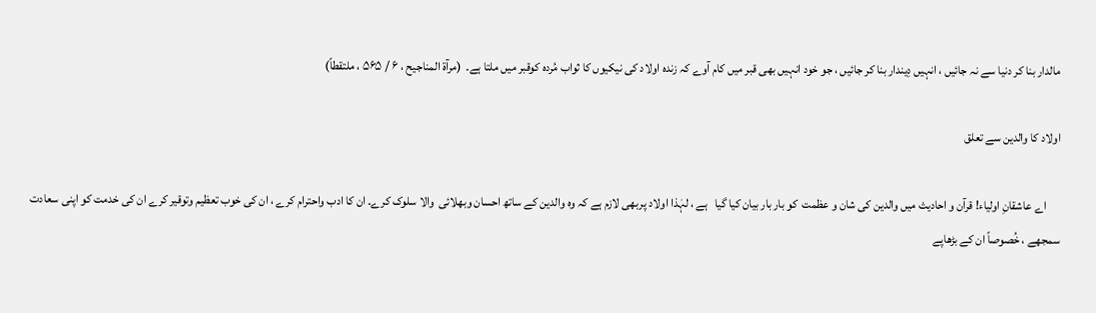مالدار بنا کر دنیا سے نہ جائیں ، انہیں دِیندار بنا کر جائیں ، جو خود انہیں بھی قبر میں کام آوے کہ زندہ اولاد کی نیکیوں کا ثواب مُردہ کوقبر میں ملتا ہے۔  (مرآۃ المناجیح ، ۶ / ۵۶۵ ، ملتقطاً)

اولاد کا والدین سے تعلق

      اے عاشقانِ اولیاء! قرآن و احادیث میں والدین کی شان و عظمت  کو بار بار بیان کیا گیا   ہے ، لہٰذا اولاد پربھی لازم ہے کہ وہ والدین کے ساتھ احسان وبھلائی  والا سلوک کرے۔ ان کا ادب واحترام کرے ، ان کی خوب تعظیم وتوقیر کرے ان کی خدمت کو اپنی سعادت سمجھے ، خُصوصاً ان کے بڑھاپے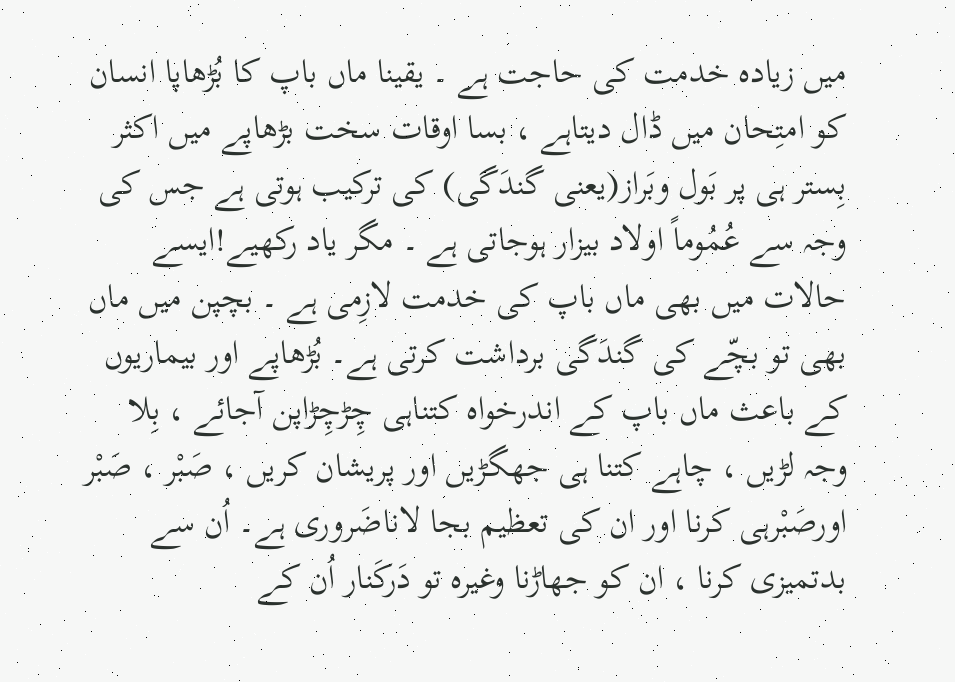میں زیادہ خدمت کی حاجت ہے ۔ یقینا ماں باپ کا بُڑھاپا انسان کو امتِحان میں ڈال دیتاہے ، بسا اوقات سخت بڑھاپے میں اکثر بِستر ہی پر بَول وبَراز(یعنی گندَگی) کی ترکیب ہوتی ہے جس کی وجہ سے عُمُوماً اولاد بیزار ہوجاتی ہے ۔ مگر یاد رکھیے!ایسے حالات میں بھی ماں باپ کی خدمت لازِمی ہے ۔ بچپن میں ماں بھی تو بچّے کی گندَگی برداشت کرتی ہے۔ بُڑھاپے اور بیماریوں کے باعث ماں باپ کے اندرخواہ کتناہی چِڑچِڑاپن آجائے ، بِلا وجہ لڑیں ، چاہے کتنا ہی جھگڑیں اور پریشان کریں ، صَبْر ، صَبْر اورصَبْرہی کرنا اور ان کی تعظیم بجا لاناضَروری ہے۔ اُن سے بدتمیزی کرنا ، ان کو جھاڑنا وغیرہ تو دَرکَنار اُن کے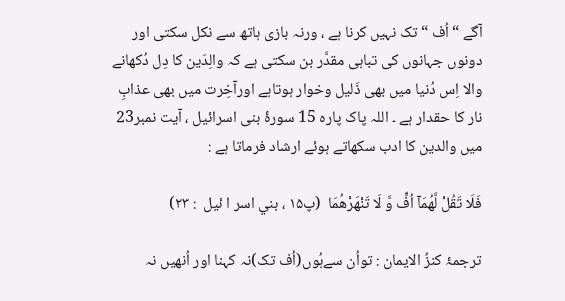آگے “ اُف “ تک نہیں کرنا ہے ، ورنہ بازی ہاتھ سے نکل سکتی اور دونوں جہانوں کی تباہی مقدَّر بن سکتی ہے کہ والِدَین کا دِل دُکھانے والا اِس دُنیا میں بھی ذَلیل وخوار ہوتاہے اورآخِرت میں بھی عذابِ نار کا حقدار ہے ۔ اللہ پاک پارہ 15 سورۂ بنی اسرائیل ، آیت نمبر23 میں والدین کا ادب سکھاتے ہوئے ارشاد فرماتا ہے :

فَلَا تَقُلْ لَّهُمَاۤ اُفٍّ وَّ لَا تَنْهَرْهُمَا  (پ۱۵ ، بني اسر ا ئیل  : ۲۳)

ترجمۂ کنزُ الایمان : تواُن سےہُوں(اُف تک)نہ کہنا اور اُنھیں نہ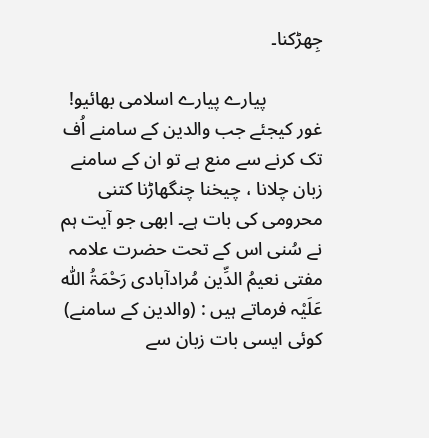جِھڑکنا۔

            پیارے پیارے اسلامی بھائیو! غور کیجئے جب والدین کے سامنے اُف تک کرنے سے منع ہے تو ان کے سامنے زبان چلانا ، چیخنا چنگھاڑنا کتنی محرومی کی بات ہے۔ ابھی جو آیت ہم نے سُنی اس کے تحت حضرت علامہ مفتی نعیمُ الدِّین مُرادآبادی رَحْمَۃُ اللّٰہ عَلَیْہ فرماتے ہیں : (والدین کے سامنے) کوئی ایسی بات زبان سے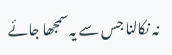نہ نکالنا جس سے یہ سمجھا جائے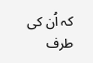کہ اُن کی طرف